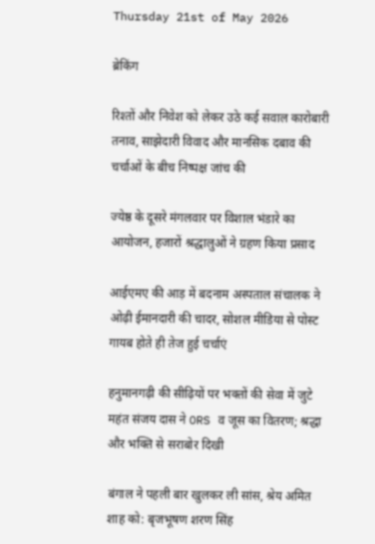Thursday 21st of May 2026

ब्रेकिंग

रिश्तों और निवेश को लेकर उठे कई सवाल कारोबारी तनाव, साझेदारी विवाद और मानसिक दबाव की चर्चाओं के बीच निष्पक्ष जांच की

ज्येष्ठ के दूसरे मंगलवार पर विशाल भंडारे का आयोजन, हजारों श्रद्धालुओं ने ग्रहण किया प्रसाद

आईएमए की आड़ में बदनाम अस्पताल संचालक ने ओढ़ी ईमानदारी की चादर, सोशल मीडिया से पोस्ट गायब होते ही तेज हुई चर्चाएं

हनुमानगढ़ी की सीढ़ियों पर भक्तों की सेवा में जुटे महंत संजय दास ने ORS व जूस का वितरण; श्रद्धा और भक्ति से सराबोर दिखी

बंगाल ने पहली बार खुलकर ली सांस, श्रेय अमित शाह को: बृजभूषण शरण सिंह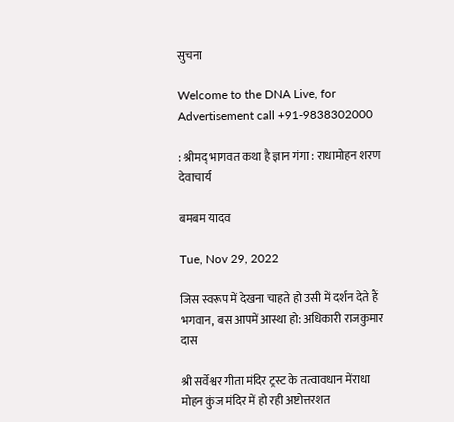सुचना

Welcome to the DNA Live, for Advertisement call +91-9838302000

: श्रीमद् भागवत कथा है ज्ञान गंगा : राधामोहन शरण देवाचार्य

बमबम यादव

Tue, Nov 29, 2022

जिस स्वरूप में देखना चाहते हो उसी में दर्शन देते हैं भगवान, बस आपमें आस्था हो: अधिकारी राजकुमार दास

श्री सर्वेश्वर गीता मंदिर ट्रस्ट के तत्वावधान मेंराधा मोहन कुंज मंदिर में हो रही अष्टोत्तरशत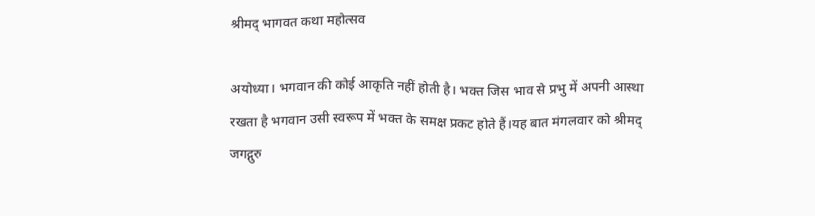श्रीमद् भागवत कथा महोत्सव

अयोध्या। भगवान की कोई आकृति नहीं होती है। भक्त जिस भाव से प्रभु में अपनी आस्था रखता है भगवान उसी स्वरूप में भक्त के समक्ष प्रकट होते हैं।यह बात मंगलवार को श्रीमद् जगद्गुरु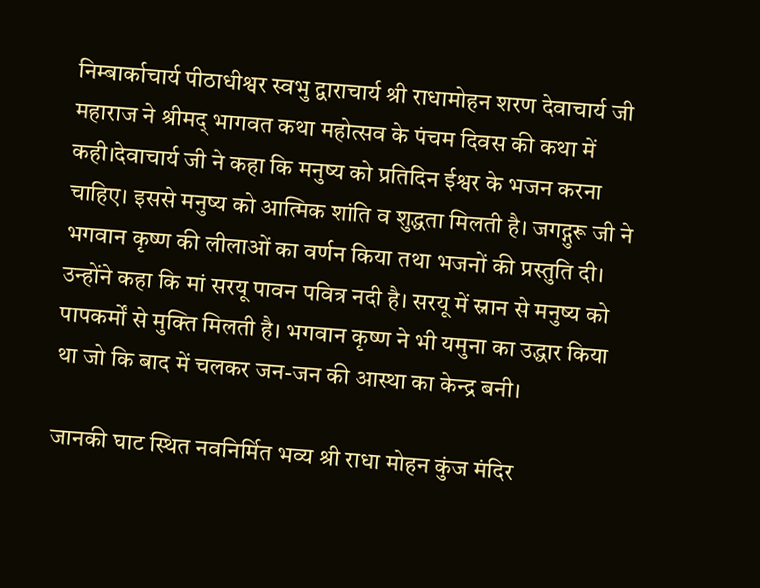निम्बार्काचार्य पीठाधीश्वर स्वभु द्वाराचार्य श्री राधामोहन शरण देवाचार्य जी महाराज ने श्रीमद् भागवत कथा महोत्सव के पंचम दिवस की कथा में कही।देवाचार्य जी ने कहा कि मनुष्य को प्रतिदिन ईश्वर के भजन करना चाहिए। इससे मनुष्य को आत्मिक शांति व शुद्धता मिलती है। जगद्गुरू जी ने भगवान कृष्ण की लीलाओं का वर्णन किया तथा भजनों की प्रस्तुति दी। उन्होंने कहा कि मां सरयू पावन पवित्र नदी है। सरयू में स्नान से मनुष्य को पापकर्मों से मुक्ति मिलती है। भगवान कृष्ण ने भी यमुना का उद्धार किया था जो कि बाद में चलकर जन-जन की आस्था का केन्द्र बनी।

जानकी घाट स्थित नवनिर्मित भव्य श्री राधा मोहन कुंज मंदिर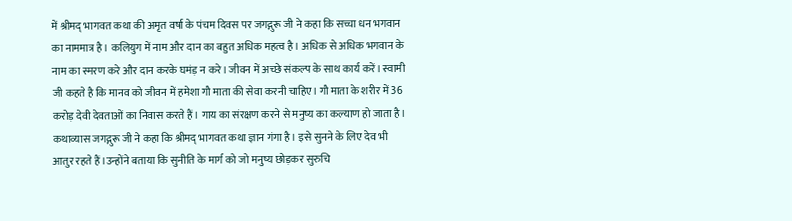में श्रीमद् भागवत कथा की अमृत वर्षा के पंचम दिवस पर जगद्गुरू जी ने कहा कि सच्चा धन भगवान का नाममात्र है। कलियुग में नाम और दान का बहुत अधिक महत्व है। अधिक से अधिक भगवान के नाम का स्मरण करे और दान करके घमंड़ न करे। जीवन में अच्छे संकल्प के साथ कार्य करें। स्वामी जी कहते है कि मानव को जीवन में हमेशा गौ माता की सेवा करनी चाहिए। गौ माता के शरीर में 36 करोड़ देवी देवताओं का निवास करते हैं। गाय का संरक्षण करने से मनुष्य का कल्याण हो जाता है। कथाव्यास जगद्गुरू जी ने कहा कि श्रीमद् भागवत कथा ज्ञान गंगा है। इसे सुनने के लिए देव भी आतुर रहते हैं।उन्होंने बताया कि सुनीति के मार्ग को जो मनुष्य छोड़कर सुरुचि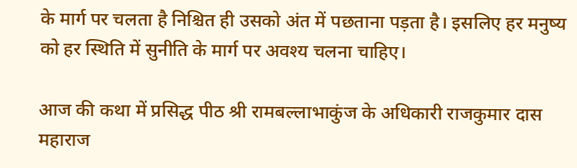के मार्ग पर चलता है निश्चित ही उसको अंत में पछताना पड़ता है। इसलिए हर मनुष्य को हर स्थिति में सुनीति के मार्ग पर अवश्य चलना चाहिए।

आज की कथा में प्रसिद्ध पीठ श्री रामबल्लाभाकुंज के अधिकारी राजकुमार दास महाराज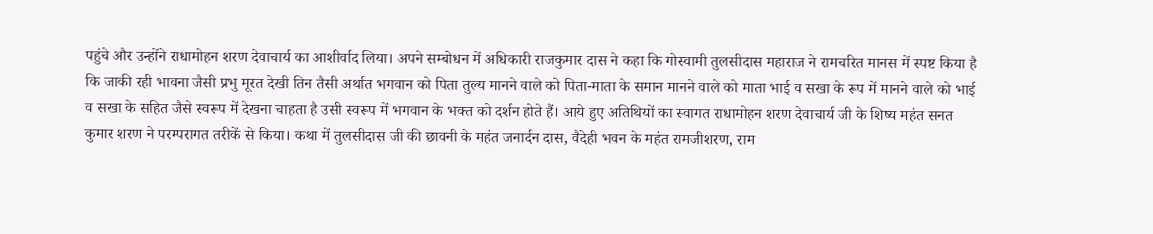पहुंचे और उन्होंने राधामोहन शरण देवाचार्य का आशीर्वाद लिया। अपने सम्बोधन में अधिकारी राजकुमार दास ने कहा कि गोस्वामी तुलसीदास महाराज ने रामचरित मानस में स्पष्ट किया है कि जाकी रही भावना जैसी प्रभु मूरत देखी तिन तैसी अर्थात भगवान को पिता तुल्य मानने वाले को पिता-माता के समान मानने वाले को माता भाई व सखा के रूप में मानने वाले को भाई व सखा के सहित जैसे स्वरूप में देखना चाहता है उसी स्वरूप में भगवान के भक्त को दर्शन होते हैं। आये हुए अतिथियों का स्वागत राधामोहन शरण देवाचार्य जी के शिष्य महंत सनत कुमार शरण ने परम्परागत तरीकें से किया। कथा में तुलसीदास जी की छावनी के महंत जनार्दन दास, वैदेही भवन के महंत रामजीशरण, राम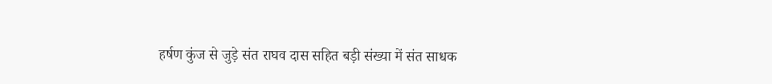हर्षण कुंज से जुड़े संत राघव दास सहित बड़ी संख्या में संत साधक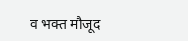व भक्त मौजूद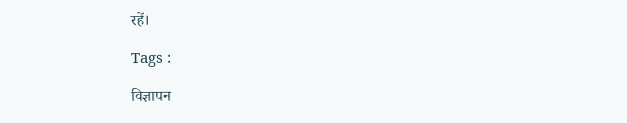रहें।

Tags :

विज्ञापन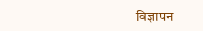विज्ञापन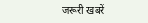जरूरी खबरें